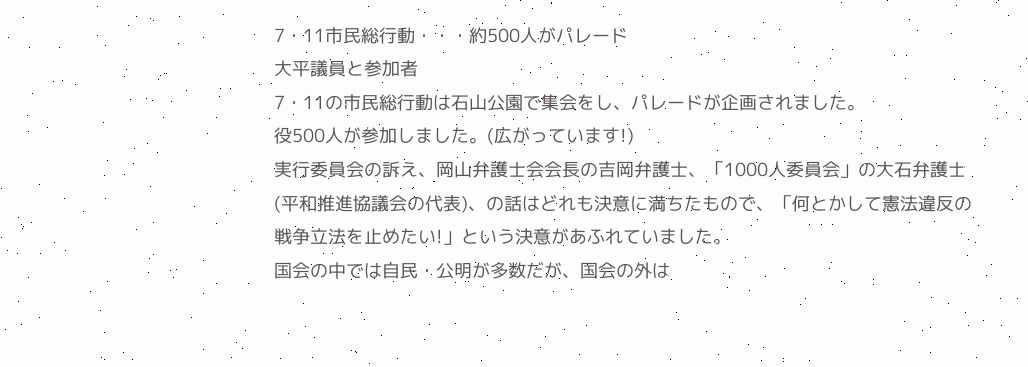7・11市民総行動・・・約500人がパレード
大平議員と参加者
7・11の市民総行動は石山公園で集会をし、パレードが企画されました。
役500人が参加しました。(広がっています!)
実行委員会の訴え、岡山弁護士会会長の吉岡弁護士、「1000人委員会」の大石弁護士(平和推進協議会の代表)、の話はどれも決意に満ちたもので、「何とかして憲法違反の戦争立法を止めたい!」という決意があふれていました。
国会の中では自民・公明が多数だが、国会の外は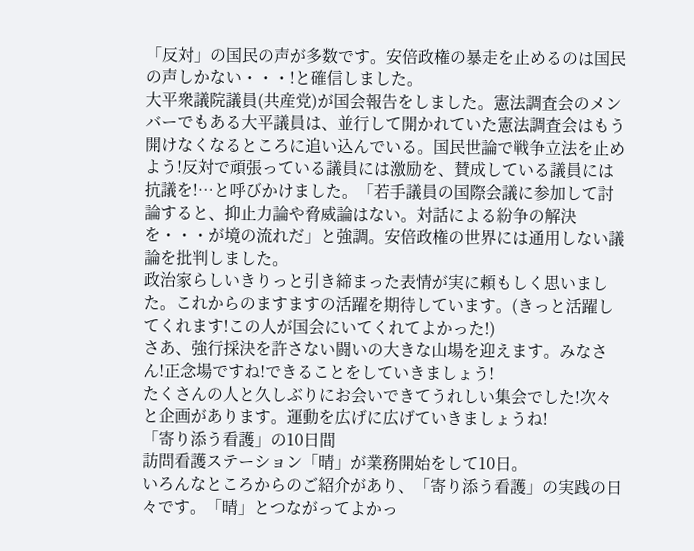「反対」の国民の声が多数です。安倍政権の暴走を止めるのは国民の声しかない・・・!と確信しました。
大平衆議院議員(共産党)が国会報告をしました。憲法調査会のメンバーでもある大平議員は、並行して開かれていた憲法調査会はもう開けなくなるところに追い込んでいる。国民世論で戦争立法を止めよう!反対で頑張っている議員には激励を、賛成している議員には抗議を!…と呼びかけました。「若手議員の国際会議に参加して討論すると、抑止力論や脅威論はない。対話による紛争の解決を・・・が境の流れだ」と強調。安倍政権の世界には通用しない議論を批判しました。
政治家らしいきりっと引き締まった表情が実に頼もしく思いました。これからのますますの活躍を期待しています。(きっと活躍してくれます!この人が国会にいてくれてよかった!)
さあ、強行採決を許さない闘いの大きな山場を迎えます。みなさん!正念場ですね!できることをしていきましょう!
たくさんの人と久しぶりにお会いできてうれしい集会でした!次々と企画があります。運動を広げに広げていきましょうね!
「寄り添う看護」の10日間
訪問看護ステーション「晴」が業務開始をして10日。
いろんなところからのご紹介があり、「寄り添う看護」の実践の日々です。「晴」とつながってよかっ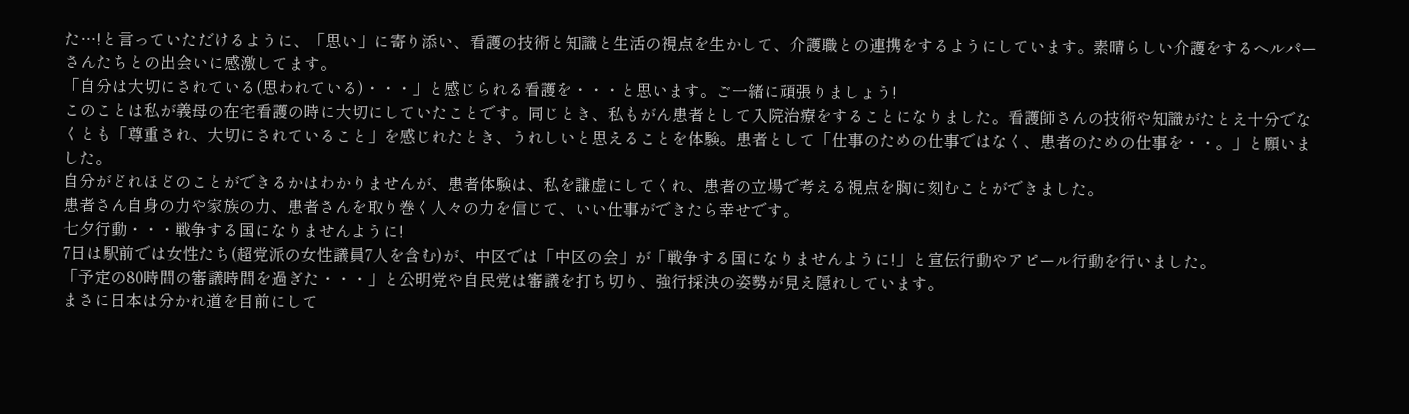た…!と言っていただけるように、「思い」に寄り添い、看護の技術と知識と生活の視点を生かして、介護職との連携をするようにしています。素晴らしい介護をするヘルパーさんたちとの出会いに感激してます。
「自分は大切にされている(思われている)・・・」と感じられる看護を・・・と思います。ご一緒に頑張りましょう!
このことは私が義母の在宅看護の時に大切にしていたことです。同じとき、私もがん患者として入院治療をすることになりました。看護師さんの技術や知識がたとえ十分でなくとも「尊重され、大切にされていること」を感じれたとき、うれしいと思えることを体験。患者として「仕事のための仕事ではなく、患者のための仕事を・・。」と願いました。
自分がどれほどのことができるかはわかりませんが、患者体験は、私を謙虚にしてくれ、患者の立場で考える視点を胸に刻むことができました。
患者さん自身の力や家族の力、患者さんを取り巻く人々の力を信じて、いい仕事ができたら幸せです。
七夕行動・・・戦争する国になりませんように!
7日は駅前では女性たち(超党派の女性議員7人を含む)が、中区では「中区の会」が「戦争する国になりませんように!」と宣伝行動やアピール行動を行いました。
「予定の80時間の審議時間を過ぎた・・・」と公明党や自民党は審議を打ち切り、強行採決の姿勢が見え隠れしています。
まさに日本は分かれ道を目前にして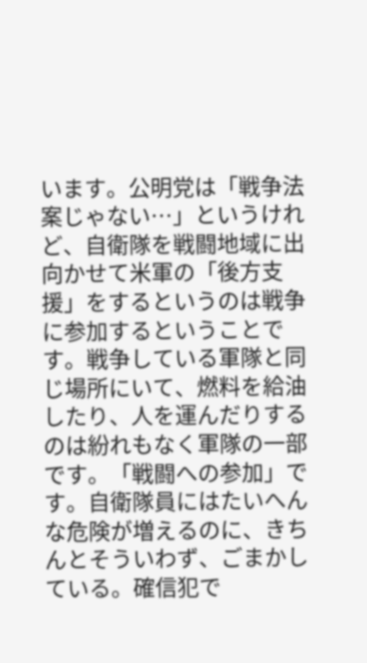います。公明党は「戦争法案じゃない…」というけれど、自衛隊を戦闘地域に出向かせて米軍の「後方支援」をするというのは戦争に参加するということです。戦争している軍隊と同じ場所にいて、燃料を給油したり、人を運んだりするのは紛れもなく軍隊の一部です。「戦闘への参加」です。自衛隊員にはたいへんな危険が増えるのに、きちんとそういわず、ごまかしている。確信犯で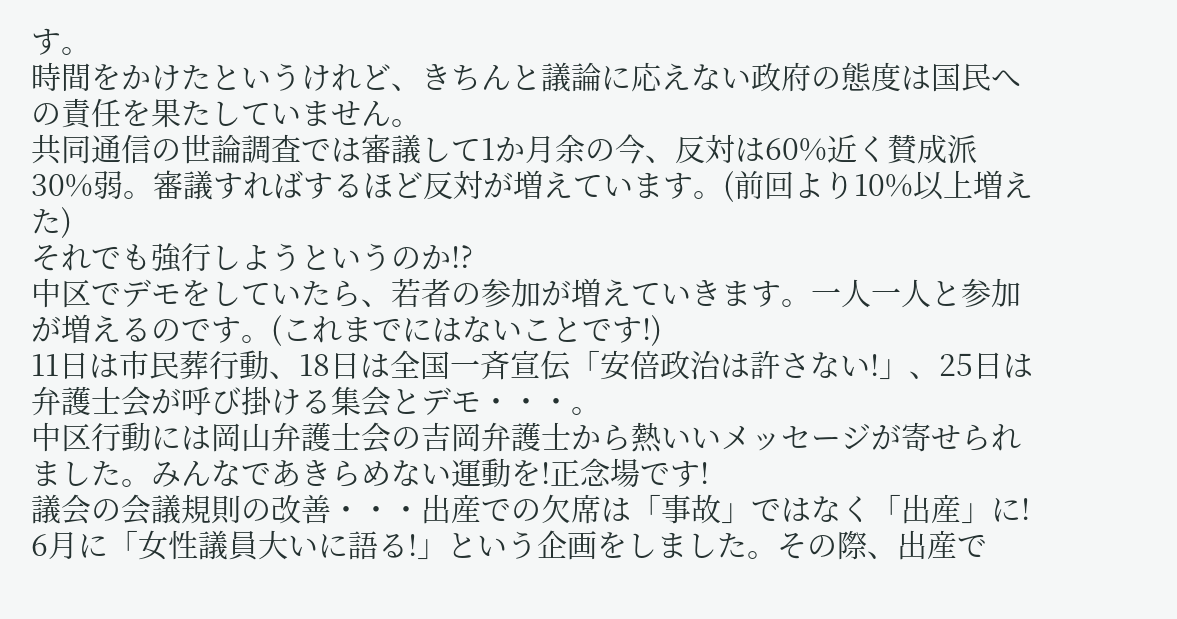す。
時間をかけたというけれど、きちんと議論に応えない政府の態度は国民への責任を果たしていません。
共同通信の世論調査では審議して1か月余の今、反対は60%近く賛成派30%弱。審議すればするほど反対が増えています。(前回より10%以上増えた)
それでも強行しようというのか!?
中区でデモをしていたら、若者の参加が増えていきます。一人一人と参加が増えるのです。(これまでにはないことです!)
11日は市民葬行動、18日は全国一斉宣伝「安倍政治は許さない!」、25日は弁護士会が呼び掛ける集会とデモ・・・。
中区行動には岡山弁護士会の吉岡弁護士から熱いいメッセージが寄せられました。みんなであきらめない運動を!正念場です!
議会の会議規則の改善・・・出産での欠席は「事故」ではなく「出産」に!
6月に「女性議員大いに語る!」という企画をしました。その際、出産で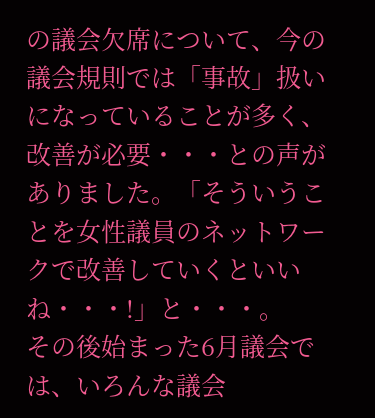の議会欠席について、今の議会規則では「事故」扱いになっていることが多く、改善が必要・・・との声がありました。「そういうことを女性議員のネットワークで改善していくといいね・・・!」と・・・。
その後始まった6月議会では、いろんな議会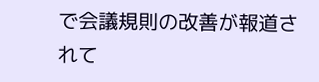で会議規則の改善が報道されて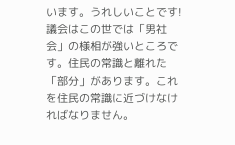います。うれしいことです!
議会はこの世では「男社会」の様相が強いところです。住民の常識と離れた「部分」があります。これを住民の常識に近づけなければなりません。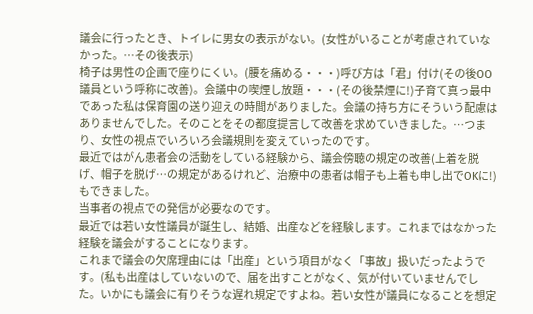議会に行ったとき、トイレに男女の表示がない。(女性がいることが考慮されていなかった。…その後表示)
椅子は男性の企画で座りにくい。(腰を痛める・・・)呼び方は「君」付け(その後OO議員という呼称に改善)。会議中の喫煙し放題・・・(その後禁煙に!)子育て真っ最中であった私は保育園の送り迎えの時間がありました。会議の持ち方にそういう配慮はありませんでした。そのことをその都度提言して改善を求めていきました。…つまり、女性の視点でいろいろ会議規則を変えていったのです。
最近ではがん患者会の活動をしている経験から、議会傍聴の規定の改善(上着を脱げ、帽子を脱げ…の規定があるけれど、治療中の患者は帽子も上着も申し出でOKに!)もできました。
当事者の視点での発信が必要なのです。
最近では若い女性議員が誕生し、結婚、出産などを経験します。これまではなかった経験を議会がすることになります。
これまで議会の欠席理由には「出産」という項目がなく「事故」扱いだったようです。(私も出産はしていないので、届を出すことがなく、気が付いていませんでした。いかにも議会に有りそうな遅れ規定ですよね。若い女性が議員になることを想定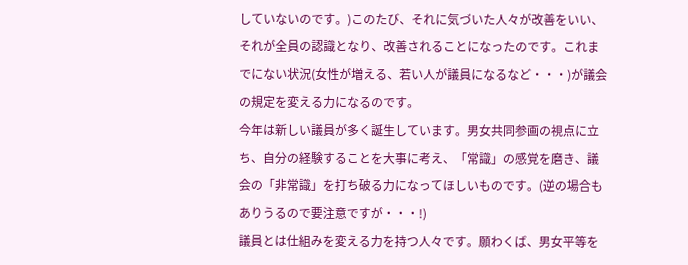していないのです。)このたび、それに気づいた人々が改善をいい、それが全員の認識となり、改善されることになったのです。これまでにない状況(女性が増える、若い人が議員になるなど・・・)が議会の規定を変える力になるのです。
今年は新しい議員が多く誕生しています。男女共同参画の視点に立ち、自分の経験することを大事に考え、「常識」の感覚を磨き、議会の「非常識」を打ち破る力になってほしいものです。(逆の場合もありうるので要注意ですが・・・!)
議員とは仕組みを変える力を持つ人々です。願わくば、男女平等を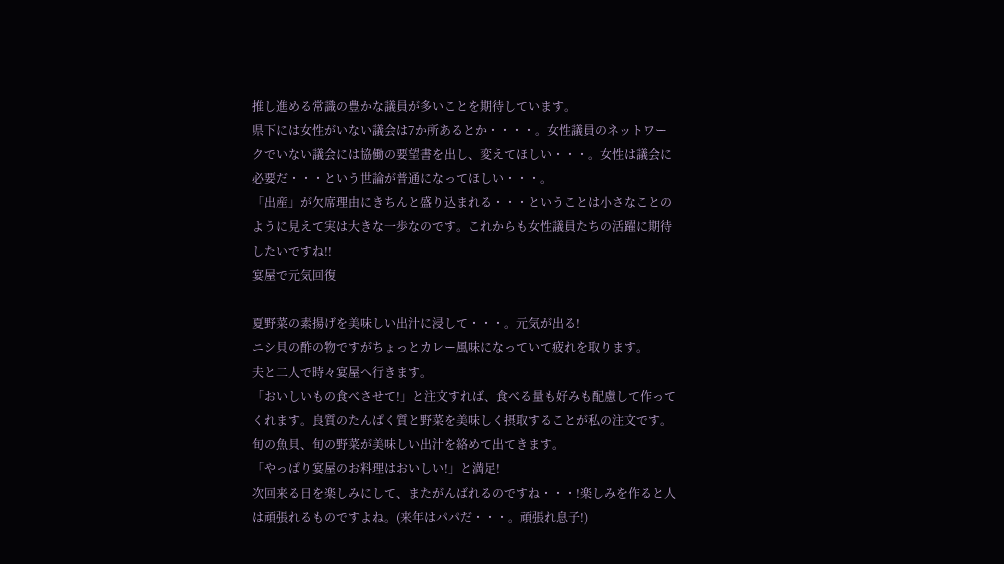推し進める常識の豊かな議員が多いことを期待しています。
県下には女性がいない議会は7か所あるとか・・・・。女性議員のネットワークでいない議会には協働の要望書を出し、変えてほしい・・・。女性は議会に必要だ・・・という世論が普通になってほしい・・・。
「出産」が欠席理由にきちんと盛り込まれる・・・ということは小さなことのように見えて実は大きな一歩なのです。これからも女性議員たちの活躍に期待したいですね!!
宴屋で元気回復

夏野菜の素揚げを美味しい出汁に浸して・・・。元気が出る!
ニシ貝の酢の物ですがちょっとカレー風味になっていて疲れを取ります。
夫と二人で時々宴屋へ行きます。
「おいしいもの食べさせて!」と注文すれば、食べる量も好みも配慮して作ってくれます。良質のたんぱく質と野菜を美味しく摂取することが私の注文です。
旬の魚貝、旬の野菜が美味しい出汁を絡めて出てきます。
「やっぱり宴屋のお料理はおいしい!」と満足!
次回来る日を楽しみにして、またがんばれるのですね・・・!楽しみを作ると人は頑張れるものですよね。(来年はパパだ・・・。頑張れ息子!)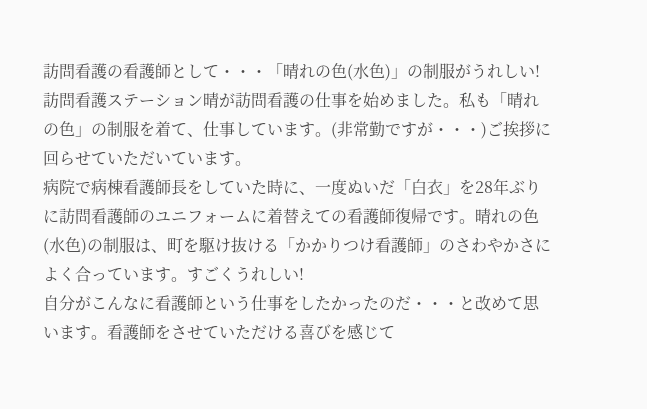訪問看護の看護師として・・・「晴れの色(水色)」の制服がうれしい!
訪問看護ステーション晴が訪問看護の仕事を始めました。私も「晴れの色」の制服を着て、仕事しています。(非常勤ですが・・・)ご挨拶に回らせていただいています。
病院で病棟看護師長をしていた時に、一度ぬいだ「白衣」を28年ぶりに訪問看護師のユニフォームに着替えての看護師復帰です。晴れの色(水色)の制服は、町を駆け抜ける「かかりつけ看護師」のさわやかさによく合っています。すごくうれしい!
自分がこんなに看護師という仕事をしたかったのだ・・・と改めて思います。看護師をさせていただける喜びを感じて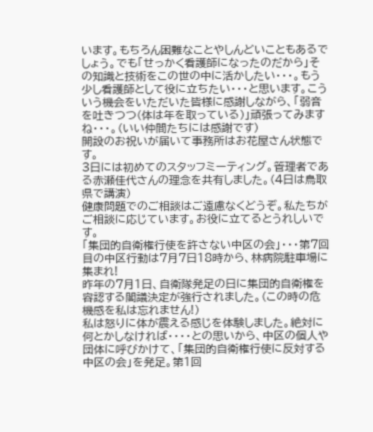います。もちろん困難なことやしんどいこともあるでしょう。でも「せっかく看護師になったのだから」その知識と技術をこの世の中に活かしたい・・・。もう少し看護師として役に立ちたい・・・と思います。こういう機会をいただいた皆様に感謝しながら、「弱音を吐きつつ(体は年を取っている)」頑張ってみますね・・・。(いい仲間たちには感謝です)
開設のお祝いが届いて事務所はお花屋さん状態です。
3日には初めてのスタッフミーティング。管理者である赤瀬佳代さんの理念を共有しました。(4日は鳥取県で講演)
健康問題でのご相談はご遠慮なくどうぞ。私たちがご相談に応じています。お役に立てるとうれしいです。
「集団的自衛権行使を許さない中区の会」・・・第7回目の中区行動は7月7日18時から、林病院駐車場に集まれ!
昨年の7月1日、自衛隊発足の日に集団的自衛権を容認する閣議決定が強行されました。(この時の危機感を私は忘れません!)
私は怒りに体が震える感じを体験しました。絶対に何とかしなければ・・・・との思いから、中区の個人や団体に呼びかけて、「集団的自衛権行使に反対する中区の会」を発足。第1回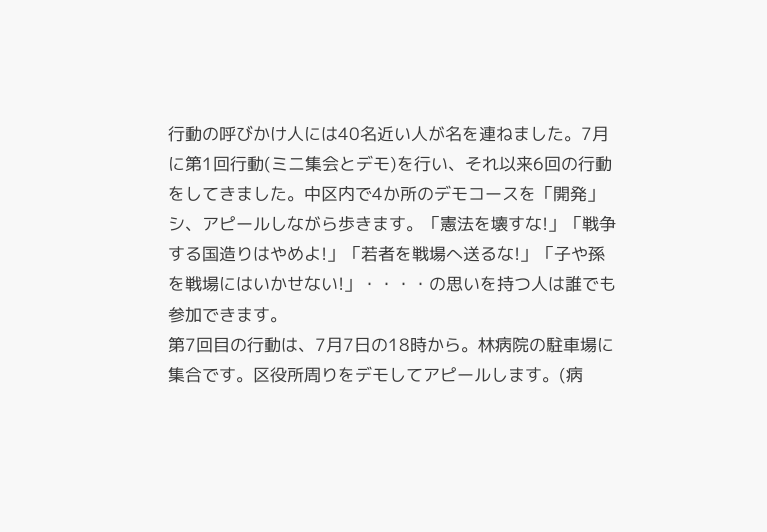行動の呼びかけ人には40名近い人が名を連ねました。7月に第1回行動(ミニ集会とデモ)を行い、それ以来6回の行動をしてきました。中区内で4か所のデモコースを「開発」シ、アピールしながら歩きます。「憲法を壊すな!」「戦争する国造りはやめよ!」「若者を戦場へ送るな!」「子や孫を戦場にはいかせない!」・・・・の思いを持つ人は誰でも参加できます。
第7回目の行動は、7月7日の18時から。林病院の駐車場に集合です。区役所周りをデモしてアピールします。(病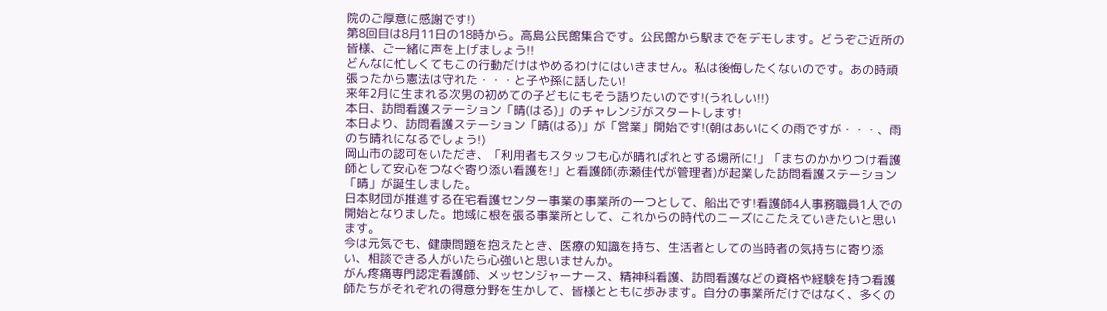院のご厚意に感謝です!)
第8回目は8月11日の18時から。高島公民館集合です。公民館から駅までをデモします。どうぞご近所の皆様、ご一緒に声を上げましょう!!
どんなに忙しくてもこの行動だけはやめるわけにはいきません。私は後悔したくないのです。あの時頑張ったから憲法は守れた・・・と子や孫に話したい!
来年2月に生まれる次男の初めての子どもにもそう語りたいのです!(うれしい!!)
本日、訪問看護ステーション「晴(はる)」のチャレンジがスタートします!
本日より、訪問看護ステーション「晴(はる)」が「営業」開始です!(朝はあいにくの雨ですが・・・、雨のち晴れになるでしょう!)
岡山市の認可をいただき、「利用者もスタッフも心が晴ればれとする場所に!」「まちのかかりつけ看護師として安心をつなぐ寄り添い看護を!」と看護師(赤瀬佳代が管理者)が起業した訪問看護ステーション「晴」が誕生しました。
日本財団が推進する在宅看護センター事業の事業所の一つとして、船出です!看護師4人事務職員1人での開始となりました。地域に根を張る事業所として、これからの時代のニーズにこたえていきたいと思います。
今は元気でも、健康問題を抱えたとき、医療の知識を持ち、生活者としての当時者の気持ちに寄り添い、相談できる人がいたら心強いと思いませんか。
がん疼痛専門認定看護師、メッセンジャーナース、精神科看護、訪問看護などの資格や経験を持つ看護師たちがそれぞれの得意分野を生かして、皆様とともに歩みます。自分の事業所だけではなく、多くの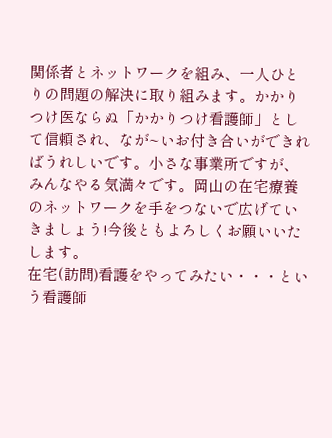関係者とネットワークを組み、一人ひとりの問題の解決に取り組みます。かかりつけ医ならぬ「かかりつけ看護師」として信頼され、なが~いお付き合いができればうれしいです。小さな事業所ですが、みんなやる気満々です。岡山の在宅療養のネットワークを手をつないで広げていきましょう!今後ともよろしくお願いいたします。
在宅(訪問)看護をやってみたい・・・という看護師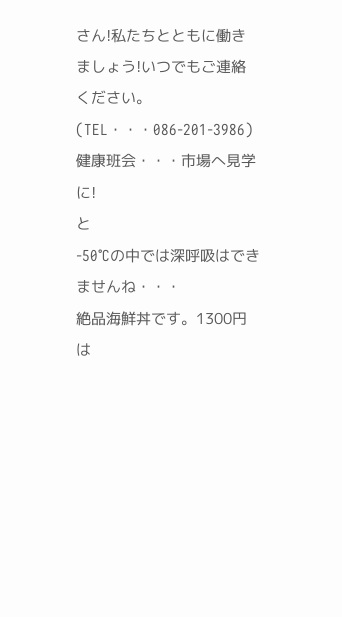さん!私たちとともに働きましょう!いつでもご連絡ください。(TEL・・・086-201-3986)
健康班会・・・市場へ見学に!
と
-50°Cの中では深呼吸はできませんね・・・
絶品海鮮丼です。1300円は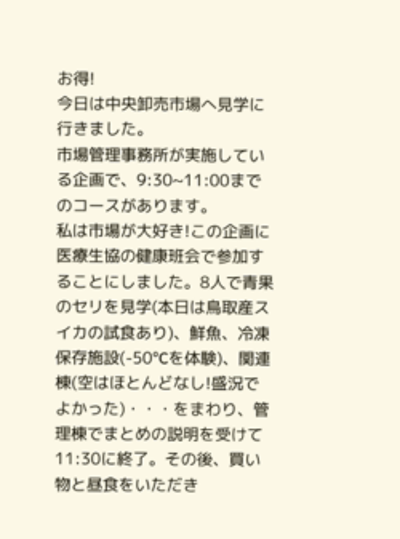お得!
今日は中央卸売市場へ見学に行きました。
市場管理事務所が実施している企画で、9:30~11:00までのコースがあります。
私は市場が大好き!この企画に医療生協の健康班会で参加することにしました。8人で青果のセリを見学(本日は鳥取産スイカの試食あり)、鮮魚、冷凍保存施設(-50°Cを体験)、関連棟(空はほとんどなし!盛況でよかった)・・・をまわり、管理棟でまとめの説明を受けて11:30に終了。その後、買い物と昼食をいただき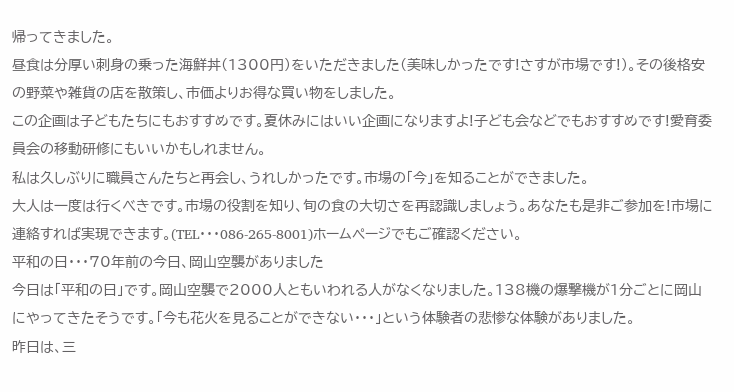帰ってきました。
昼食は分厚い刺身の乗った海鮮丼(1300円)をいただきました(美味しかったです!さすが市場です!)。その後格安の野菜や雑貨の店を散策し、市価よりお得な買い物をしました。
この企画は子どもたちにもおすすめです。夏休みにはいい企画になりますよ!子ども会などでもおすすめです!愛育委員会の移動研修にもいいかもしれません。
私は久しぶりに職員さんたちと再会し、うれしかったです。市場の「今」を知ることができました。
大人は一度は行くべきです。市場の役割を知り、旬の食の大切さを再認識しましょう。あなたも是非ご参加を!市場に連絡すれば実現できます。(TEL・・・086-265-8001)ホームページでもご確認ください。
平和の日・・・70年前の今日、岡山空襲がありました
今日は「平和の日」です。岡山空襲で2000人ともいわれる人がなくなりました。138機の爆撃機が1分ごとに岡山にやってきたそうです。「今も花火を見ることができない・・・」という体験者の悲惨な体験がありました。
昨日は、三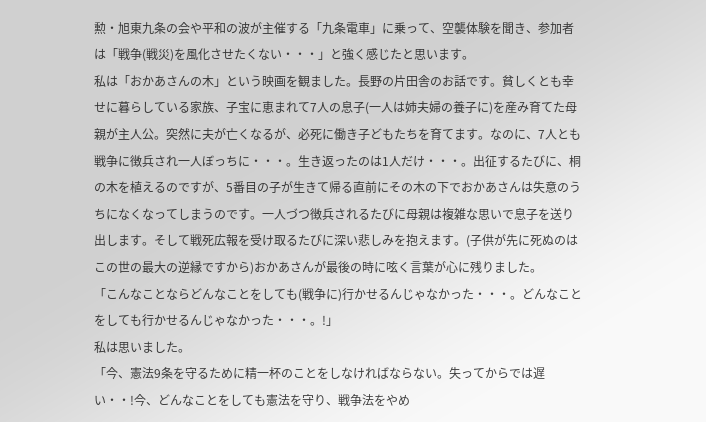勲・旭東九条の会や平和の波が主催する「九条電車」に乗って、空襲体験を聞き、参加者は「戦争(戦災)を風化させたくない・・・」と強く感じたと思います。
私は「おかあさんの木」という映画を観ました。長野の片田舎のお話です。貧しくとも幸せに暮らしている家族、子宝に恵まれて7人の息子(一人は姉夫婦の養子に)を産み育てた母親が主人公。突然に夫が亡くなるが、必死に働き子どもたちを育てます。なのに、7人とも戦争に徴兵され一人ぼっちに・・・。生き返ったのは1人だけ・・・。出征するたびに、桐の木を植えるのですが、5番目の子が生きて帰る直前にその木の下でおかあさんは失意のうちになくなってしまうのです。一人づつ徴兵されるたびに母親は複雑な思いで息子を送り出します。そして戦死広報を受け取るたびに深い悲しみを抱えます。(子供が先に死ぬのはこの世の最大の逆縁ですから)おかあさんが最後の時に呟く言葉が心に残りました。
「こんなことならどんなことをしても(戦争に)行かせるんじゃなかった・・・。どんなことをしても行かせるんじゃなかった・・・。!」
私は思いました。
「今、憲法9条を守るために精一杯のことをしなければならない。失ってからでは遅い・・!今、どんなことをしても憲法を守り、戦争法をやめ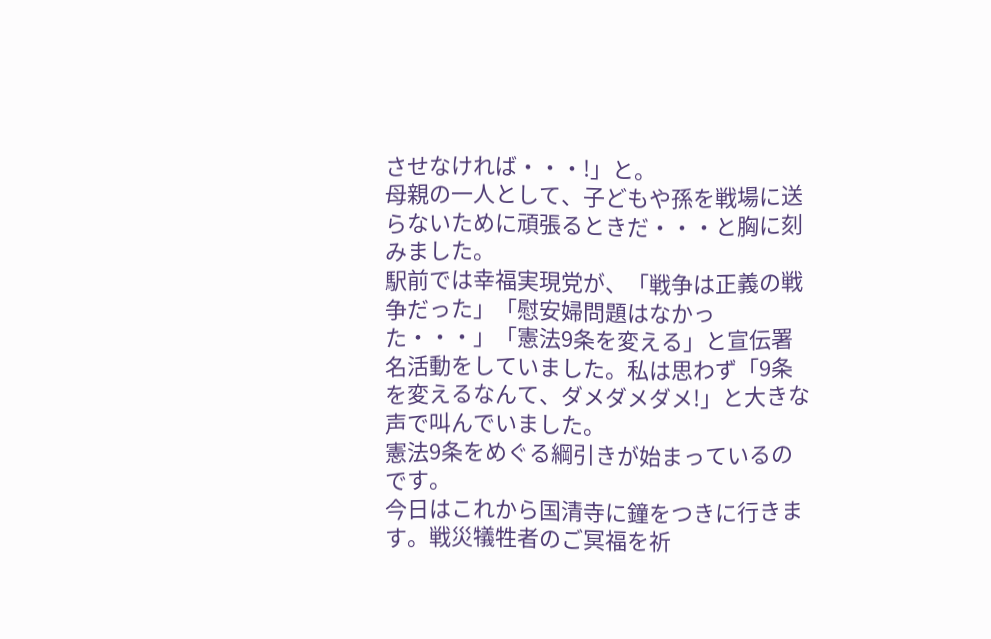させなければ・・・!」と。
母親の一人として、子どもや孫を戦場に送らないために頑張るときだ・・・と胸に刻みました。
駅前では幸福実現党が、「戦争は正義の戦争だった」「慰安婦問題はなかった・・・」「憲法9条を変える」と宣伝署名活動をしていました。私は思わず「9条を変えるなんて、ダメダメダメ!」と大きな声で叫んでいました。
憲法9条をめぐる綱引きが始まっているのです。
今日はこれから国清寺に鐘をつきに行きます。戦災犠牲者のご冥福を祈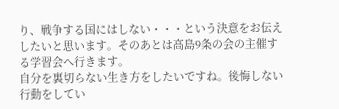り、戦争する国にはしない・・・という決意をお伝えしたいと思います。そのあとは高島9条の会の主催する学習会へ行きます。
自分を裏切らない生き方をしたいですね。後悔しない行動をしてい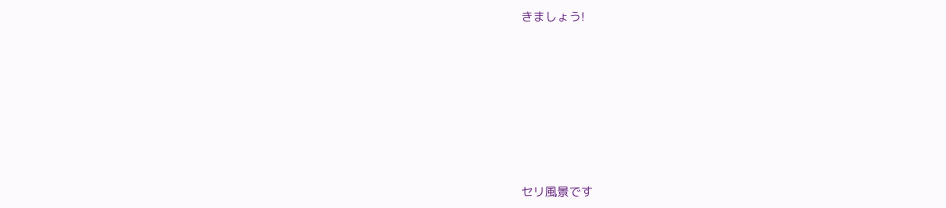きましょう!









セリ風景です